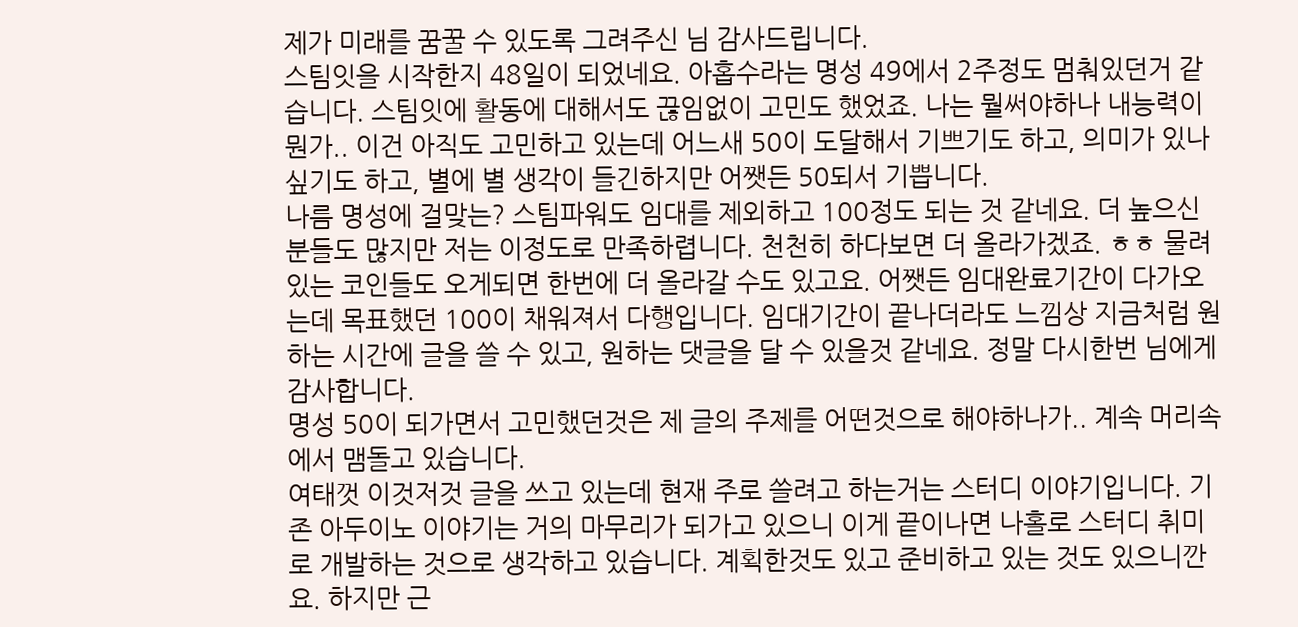제가 미래를 꿈꿀 수 있도록 그려주신 님 감사드립니다.
스팀잇을 시작한지 48일이 되었네요. 아홉수라는 명성 49에서 2주정도 멈춰있던거 같습니다. 스팀잇에 활동에 대해서도 끊임없이 고민도 했었죠. 나는 뭘써야하나 내능력이 뭔가.. 이건 아직도 고민하고 있는데 어느새 50이 도달해서 기쁘기도 하고, 의미가 있나 싶기도 하고, 별에 별 생각이 들긴하지만 어쨋든 50되서 기쁩니다.
나름 명성에 걸맞는? 스팀파워도 임대를 제외하고 100정도 되는 것 같네요. 더 높으신 분들도 많지만 저는 이정도로 만족하렵니다. 천천히 하다보면 더 올라가겠죠. ㅎㅎ 물려있는 코인들도 오게되면 한번에 더 올라갈 수도 있고요. 어쨋든 임대완료기간이 다가오는데 목표했던 100이 채워져서 다행입니다. 임대기간이 끝나더라도 느낌상 지금처럼 원하는 시간에 글을 쓸 수 있고, 원하는 댓글을 달 수 있을것 같네요. 정말 다시한번 님에게 감사합니다.
명성 50이 되가면서 고민했던것은 제 글의 주제를 어떤것으로 해야하나가.. 계속 머리속에서 맴돌고 있습니다.
여태껏 이것저것 글을 쓰고 있는데 현재 주로 쓸려고 하는거는 스터디 이야기입니다. 기존 아두이노 이야기는 거의 마무리가 되가고 있으니 이게 끝이나면 나홀로 스터디 취미로 개발하는 것으로 생각하고 있습니다. 계획한것도 있고 준비하고 있는 것도 있으니깐요. 하지만 근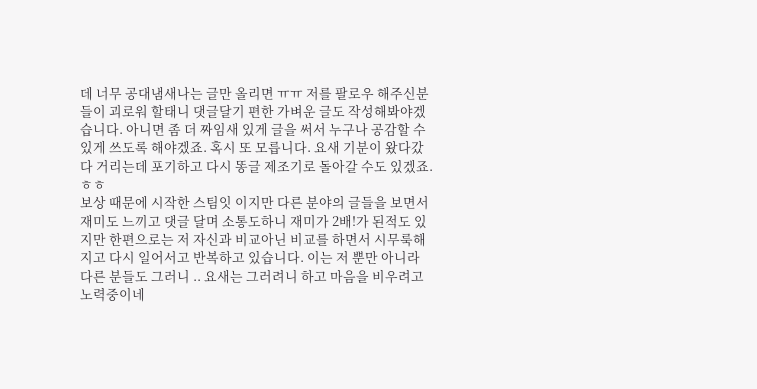데 너무 공대냄새나는 글만 올리면 ㅠㅠ 저를 팔로우 해주신분들이 괴로워 할태니 댓글달기 편한 가벼운 글도 작성해봐야겠습니다. 아니면 좀 더 짜임새 있게 글을 써서 누구나 공감할 수 있게 쓰도록 해야겠죠. 혹시 또 모릅니다. 요새 기분이 왔다갔다 거리는데 포기하고 다시 똥글 제조기로 돌아갈 수도 있겠죠. ㅎㅎ
보상 때문에 시작한 스팀잇 이지만 다른 분야의 글들을 보면서 재미도 느끼고 댓글 달며 소통도하니 재미가 2배!가 된적도 있지만 한편으로는 저 자신과 비교아닌 비교를 하면서 시무룩해지고 다시 일어서고 반복하고 있습니다. 이는 저 뿐만 아니라 다른 분들도 그러니 .. 요새는 그러려니 하고 마음을 비우려고 노력중이네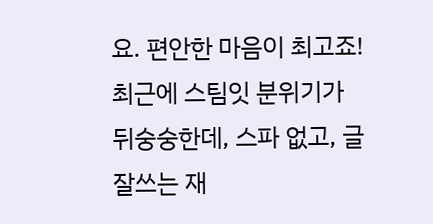요. 편안한 마음이 최고죠!
최근에 스팀잇 분위기가 뒤숭숭한데, 스파 없고, 글 잘쓰는 재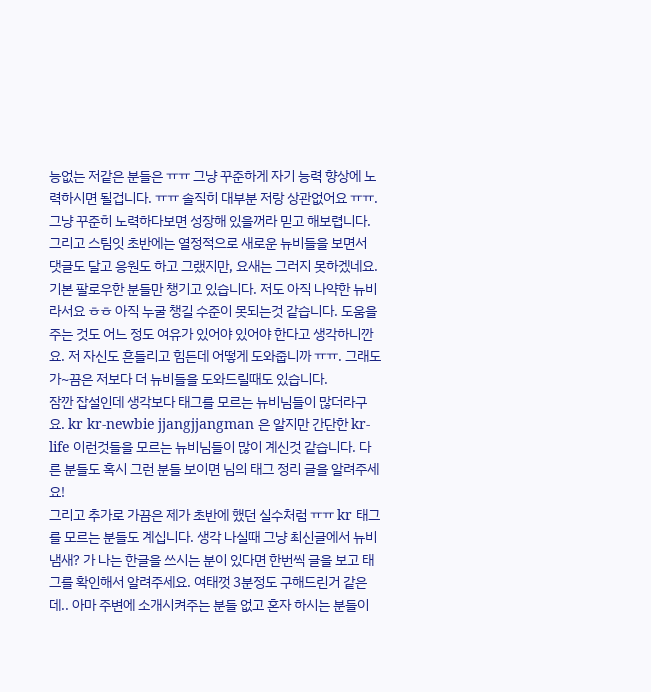능없는 저같은 분들은 ㅠㅠ 그냥 꾸준하게 자기 능력 향상에 노력하시면 될겁니다. ㅠㅠ 솔직히 대부분 저랑 상관없어요 ㅠㅠ. 그냥 꾸준히 노력하다보면 성장해 있을꺼라 믿고 해보렵니다.
그리고 스팀잇 초반에는 열정적으로 새로운 뉴비들을 보면서 댓글도 달고 응원도 하고 그랬지만, 요새는 그러지 못하겠네요. 기본 팔로우한 분들만 챙기고 있습니다. 저도 아직 나약한 뉴비라서요 ㅎㅎ 아직 누굴 챙길 수준이 못되는것 같습니다. 도움을 주는 것도 어느 정도 여유가 있어야 있어야 한다고 생각하니깐요. 저 자신도 흔들리고 힘든데 어떻게 도와줍니까 ㅠㅠ. 그래도 가~끔은 저보다 더 뉴비들을 도와드릴때도 있습니다.
잠깐 잡설인데 생각보다 태그를 모르는 뉴비님들이 많더라구요. kr kr-newbie jjangjjangman 은 알지만 간단한 kr-life 이런것들을 모르는 뉴비님들이 많이 계신것 같습니다. 다른 분들도 혹시 그런 분들 보이면 님의 태그 정리 글을 알려주세요!
그리고 추가로 가끔은 제가 초반에 했던 실수처럼 ㅠㅠ kr 태그를 모르는 분들도 계십니다. 생각 나실때 그냥 최신글에서 뉴비 냄새? 가 나는 한글을 쓰시는 분이 있다면 한번씩 글을 보고 태그를 확인해서 알려주세요. 여태껏 3분정도 구해드린거 같은데.. 아마 주변에 소개시켜주는 분들 없고 혼자 하시는 분들이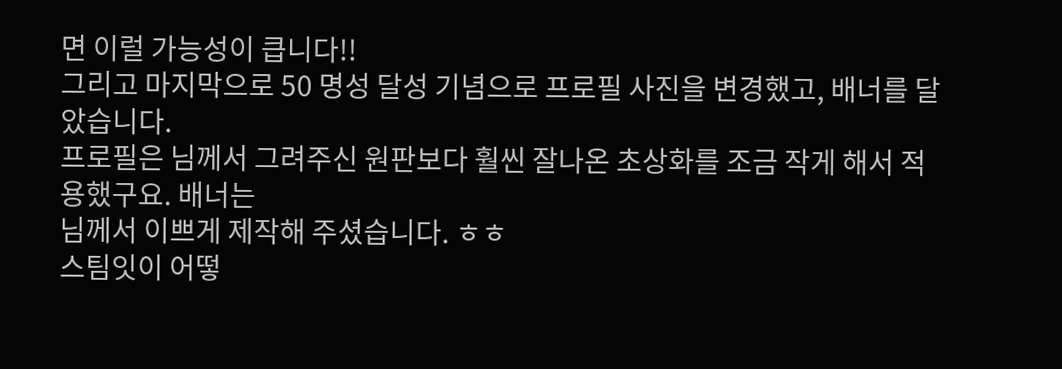면 이럴 가능성이 큽니다!!
그리고 마지막으로 50 명성 달성 기념으로 프로필 사진을 변경했고, 배너를 달았습니다.
프로필은 님께서 그려주신 원판보다 훨씬 잘나온 초상화를 조금 작게 해서 적용했구요. 배너는
님께서 이쁘게 제작해 주셨습니다. ㅎㅎ
스팀잇이 어떻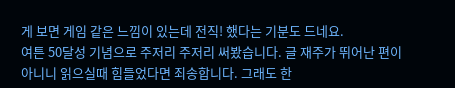게 보면 게임 같은 느낌이 있는데 전직! 했다는 기분도 드네요.
여튼 50달성 기념으로 주저리 주저리 써봤습니다. 글 재주가 뛰어난 편이 아니니 읽으실때 힘들었다면 죄송합니다. 그래도 한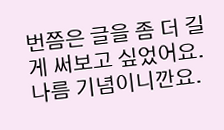번쯤은 글을 좀 더 길게 써보고 싶었어요. 나름 기념이니깐요.